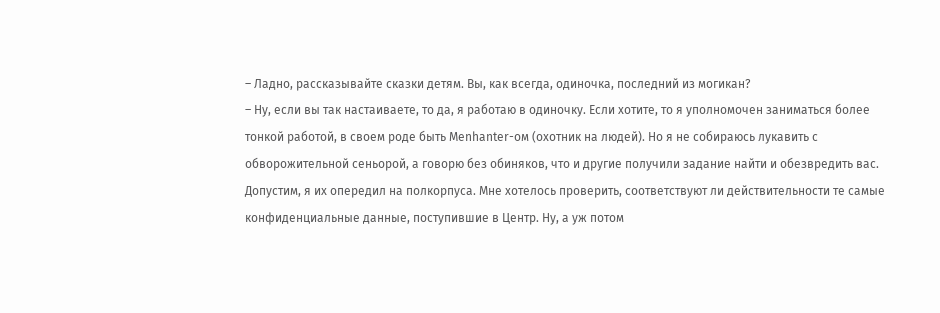– Ладно, рассказывайте сказки детям. Вы, как всегда, одиночка, последний из могикан?
– Ну, если вы так настаиваете, то да, я работаю в одиночку. Если хотите, то я уполномочен заниматься более тонкой работой, в своем роде быть Menhanter-oм (охотник на людей). Но я не собираюсь лукавить с обворожительной сеньорой, а говорю без обиняков, что и другие получили задание найти и обезвредить вас. Допустим, я их опередил на полкорпуса. Мне хотелось проверить, соответствуют ли действительности те самые конфиденциальные данные, поступившие в Центр. Ну, а уж потом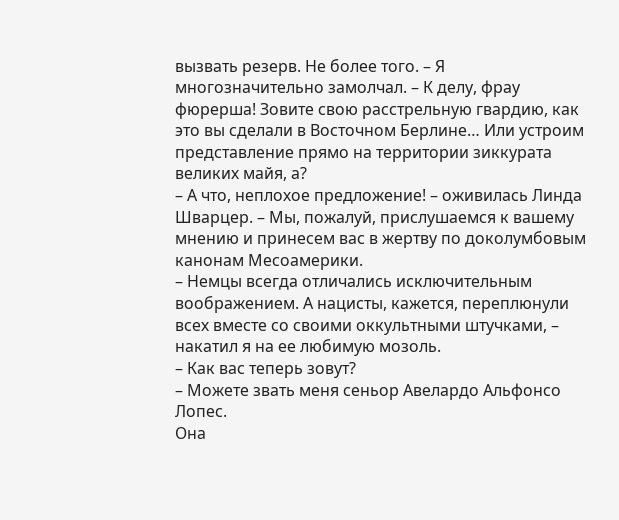вызвать резерв. Не более того. – Я многозначительно замолчал. – К делу, фрау фюрерша! Зовите свою расстрельную гвардию, как это вы сделали в Восточном Берлине… Или устроим представление прямо на территории зиккурата великих майя, а?
– А что, неплохое предложение! – оживилась Линда Шварцер. – Мы, пожалуй, прислушаемся к вашему мнению и принесем вас в жертву по доколумбовым канонам Месоамерики.
– Немцы всегда отличались исключительным воображением. А нацисты, кажется, переплюнули всех вместе со своими оккультными штучками, – накатил я на ее любимую мозоль.
– Как вас теперь зовут?
– Можете звать меня сеньор Авелардо Альфонсо Лопес.
Она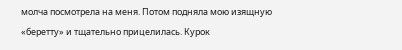молча посмотрела на меня. Потом подняла мою изящную «беретту» и тщательно прицелилась. Курок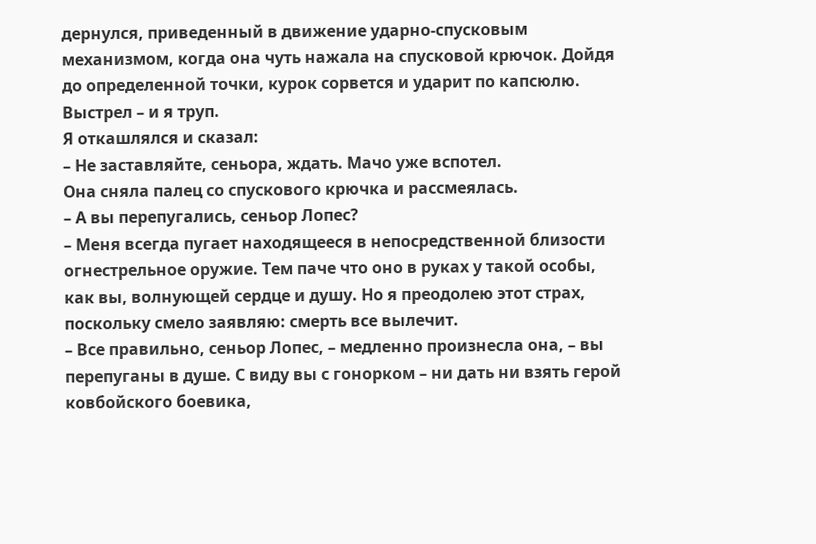дернулся, приведенный в движение ударно-спусковым механизмом, когда она чуть нажала на спусковой крючок. Дойдя до определенной точки, курок сорвется и ударит по капсюлю. Выстрел – и я труп.
Я откашлялся и сказал:
– Не заставляйте, сеньора, ждать. Мачо уже вспотел.
Она сняла палец со спускового крючка и рассмеялась.
– А вы перепугались, сеньор Лопес?
– Меня всегда пугает находящееся в непосредственной близости огнестрельное оружие. Тем паче что оно в руках у такой особы, как вы, волнующей сердце и душу. Но я преодолею этот страх, поскольку смело заявляю: смерть все вылечит.
– Все правильно, сеньор Лопес, – медленно произнесла она, – вы перепуганы в душе. С виду вы с гонорком – ни дать ни взять герой ковбойского боевика,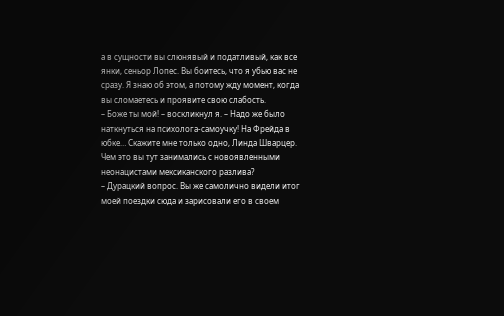а в сущности вы слюнявый и податливый, как все янки, сеньор Лопес. Вы боитесь, что я убью вас не сразу. Я знаю об этом, а потому жду момент, когда вы сломаетесь и проявите свою слабость.
– Боже ты мой! – воскликнул я. – Надо же было наткнуться на психолога-самоучку! На Фрейда в юбке… Скажите мне только одно, Линда Шварцер. Чем это вы тут занимались с новоявленными неонацистами мексиканского разлива?
– Дурацкий вопрос. Вы же самолично видели итог моей поездки сюда и зарисовали его в своем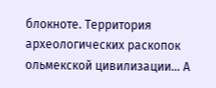блокноте. Территория археологических раскопок ольмекской цивилизации… А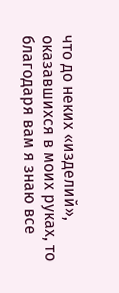что до неких «изделий», оказавшихся в моих руках, то благодаря вам я знаю все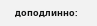доподлинно: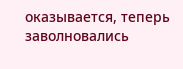оказывается, теперь заволновались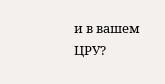и в вашем ЦРУ?